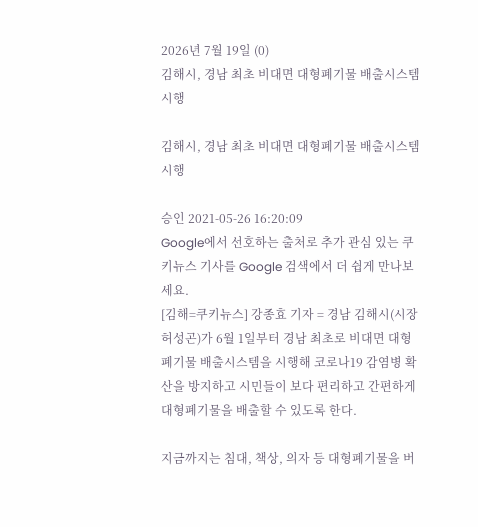2026년 7월 19일 (0)
김해시, 경남 최초 비대면 대형폐기물 배출시스템 시행

김해시, 경남 최초 비대면 대형폐기물 배출시스템 시행

승인 2021-05-26 16:20:09
Google에서 선호하는 출처로 추가 관심 있는 쿠키뉴스 기사를 Google 검색에서 더 쉽게 만나보세요.
[김해=쿠키뉴스] 강종효 기자 = 경남 김해시(시장 허성곤)가 6월 1일부터 경남 최초로 비대면 대형폐기물 배출시스템을 시행해 코로나19 감염병 확산을 방지하고 시민들이 보다 편리하고 간편하게 대형폐기물을 배출할 수 있도록 한다.

지금까지는 침대, 책상, 의자 등 대형폐기물을 버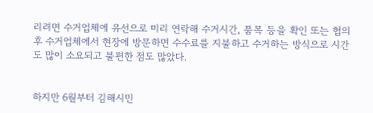리려면 수거업체에 유선으로 미리 연락해 수거시간, 품목 등을 확인 또는 협의 후 수거업체에서 현장에 방문하면 수수료를 지불하고 수거하는 방식으로 시간도 많이 소요되고 불편한 점도 많았다.


하지만 6월부터 김해시민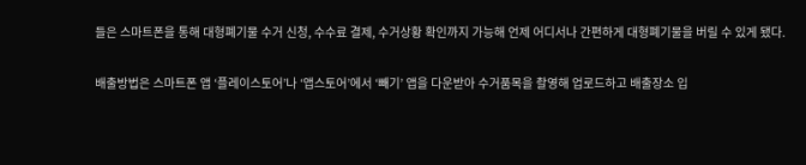들은 스마트폰을 통해 대형폐기물 수거 신청, 수수료 결제, 수거상황 확인까지 가능해 언제 어디서나 간편하게 대형폐기물을 버릴 수 있게 됐다.

배출방법은 스마트폰 앱 ‘플레이스토어’나 ‘앱스토어’에서 ‘빼기’ 앱을 다운받아 수거품목을 촬영해 업로드하고 배출장소 입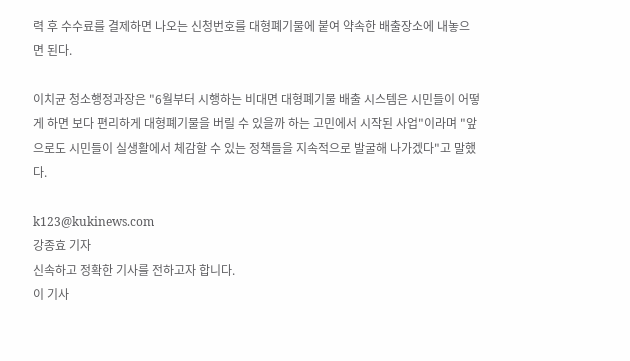력 후 수수료를 결제하면 나오는 신청번호를 대형폐기물에 붙여 약속한 배출장소에 내놓으면 된다.

이치균 청소행정과장은 "6월부터 시행하는 비대면 대형폐기물 배출 시스템은 시민들이 어떻게 하면 보다 편리하게 대형폐기물을 버릴 수 있을까 하는 고민에서 시작된 사업"이라며 "앞으로도 시민들이 실생활에서 체감할 수 있는 정책들을 지속적으로 발굴해 나가겠다"고 말했다.

k123@kukinews.com
강종효 기자
신속하고 정확한 기사를 전하고자 합니다.
이 기사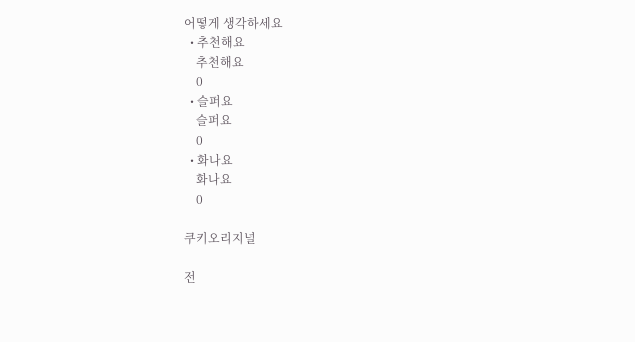어떻게 생각하세요
  • 추천해요
    추천해요
    0
  • 슬퍼요
    슬퍼요
    0
  • 화나요
    화나요
    0

쿠키오리지널

전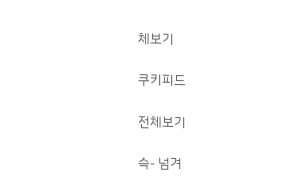체보기

쿠키피드

전체보기

슥- 넘겨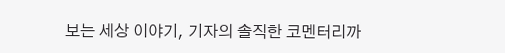보는 세상 이야기, 기자의 솔직한 코멘터리까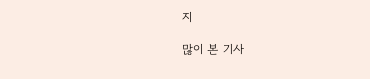지

많이 본 기사